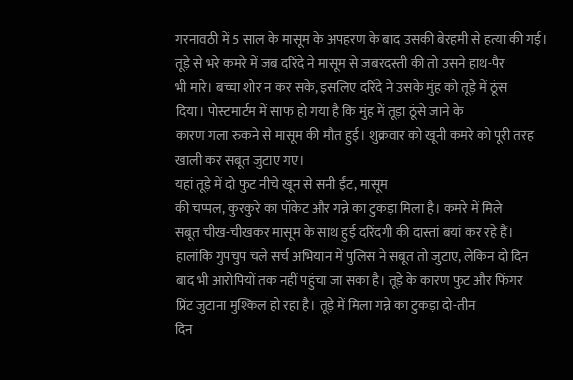गरनावठी में 5 साल के मासूम के अपहरण के बाद उसकी बेरहमी से हत्या की गई।
तूड़े से भरे कमरे में जब दरिंदे ने मासूम से जबरदस्ती की तो उसने हाथ-पैर
भी मारे। बच्चा शोर न कर सके, इसलिए दरिंदे ने उसके मुंह को तूड़े में ठूंस
दिया। पोस्टमार्टम में साफ हो गया है कि मुंह में तूड़ा ठूंसे जाने के
कारण गला रुकने से मासूम की मौत हुई। शुक्रवार को खूनी कमरे को पूरी तरह
खाली कर सबूत जुटाए गए।
यहां तूड़े में दो फुट नीचे खून से सनी ईंट, मासूम
की चप्पल, कुरकुरे का पॉकेट और गन्ने का टुकड़ा मिला है। कमरे में मिले
सबूत चीख-चीखकर मासूम के साथ हुई दरिंदगी की दास्तां बयां कर रहे हैं।
हालांकि गुपचुप चले सर्च अभियान में पुलिस ने सबूत तो जुटाए, लेकिन दो दिन
बाद भी आरोपियों तक नहीं पहुंचा जा सका है। तूड़े के कारण फुट और फिंगर
प्रिंट जुटाना मुश्किल हो रहा है। तूड़े में मिला गन्ने का टुकड़ा दो-तीन
दिन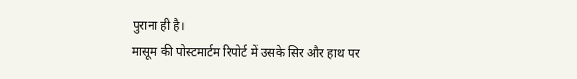पुराना ही है।
मासूम की पोस्टमार्टम रिपोर्ट में उसके सिर और हाथ पर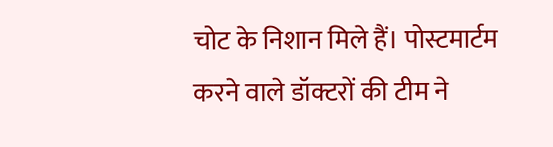चोट के निशान मिले हैं। पोस्टमार्टम करने वाले डॉक्टरों की टीम ने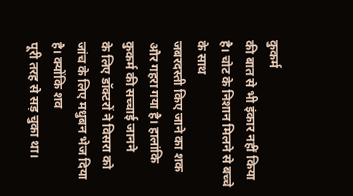कुकर्म
की बात से भी इंकार नहीं किया है। चोट के निशान मिलने से बच्चे के साथ
जबरदस्ती किए जाने का शक और गहरा गया है। हालांकि कुकर्म की सच्चाई जानने
के लिए डॉक्टरों ने विसरा को जांच के लिए मधुबन भेज दिया है। क्योंकि शव
पूरी तरह से सड़ चुका था।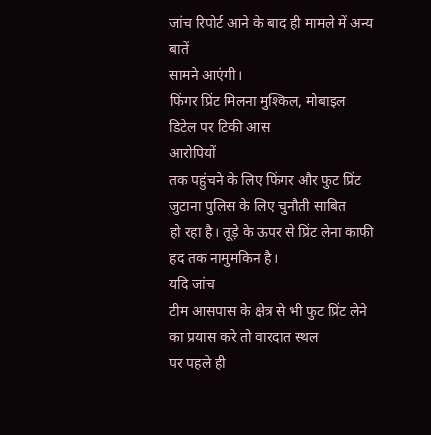जांच रिपोर्ट आने के बाद ही मामले में अन्य बातें
सामने आएंगी।
फिंगर प्रिंट मिलना मुश्किल, मोबाइल डिटेल पर टिकी आस
आरोपियों
तक पहुंचने के लिए फिंगर और फुट प्रिंट जुटाना पुलिस के लिए चुनौती साबित
हो रहा है। तूड़े के ऊपर से प्रिंट लेना काफी हद तक नामुमकिन है।
यदि जांच
टीम आसपास के क्षेत्र से भी फुट प्रिंट लेने का प्रयास करे तो वारदात स्थल
पर पहले ही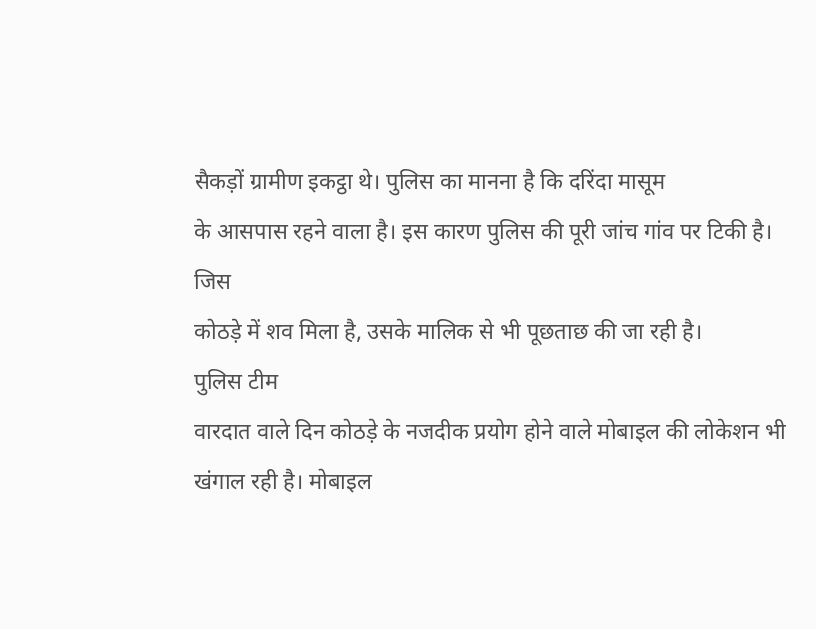सैकड़ों ग्रामीण इकट्ठा थे। पुलिस का मानना है कि दरिंदा मासूम
के आसपास रहने वाला है। इस कारण पुलिस की पूरी जांच गांव पर टिकी है। जिस
कोठड़े में शव मिला है, उसके मालिक से भी पूछताछ की जा रही है।
पुलिस टीम
वारदात वाले दिन कोठड़े के नजदीक प्रयोग होने वाले मोबाइल की लोकेशन भी
खंगाल रही है। मोबाइल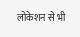लोकेशन से भी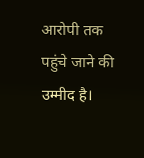आरोपी तक पहुंचे जाने की उम्मीद है।